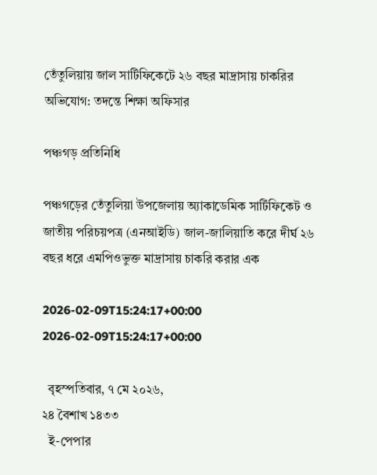তেঁতুলিয়ায় জাল সার্টিফিকেটে ২৬ বছর মাদ্রাসায় চাকরির অভিযোগ: তদন্তে শিক্ষা অফিসার

পঞ্চগড় প্রতিনিধি

পঞ্চগড়ের তেঁতুলিয়া উপজেলায় অ্যাকাডেমিক সার্টিফিকেট ও জাতীয় পরিচয়পত্র (এনআইডি) জাল-জালিয়াতি করে দীর্ঘ ২৬ বছর ধরে এমপিওভুক্ত মাদ্রাসায় চাকরি করার এক

2026-02-09T15:24:17+00:00
2026-02-09T15:24:17+00:00

  বৃহস্পতিবার, ৭ মে ২০২৬,
২৪ বৈশাখ ১৪৩৩
  ই-পেপার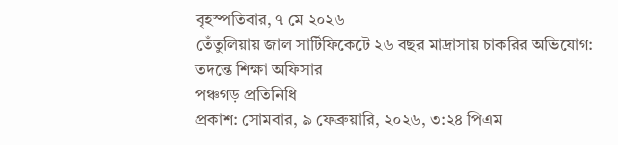বৃহস্পতিবার, ৭ মে ২০২৬
তেঁতুলিয়ায় জাল সার্টিফিকেটে ২৬ বছর মাদ্রাসায় চাকরির অভিযোগ: তদন্তে শিক্ষা অফিসার
পঞ্চগড় প্রতিনিধি
প্রকাশ: সোমবার, ৯ ফেব্রুয়ারি, ২০২৬, ৩:২৪ পিএম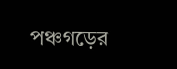পঞ্চগড়ের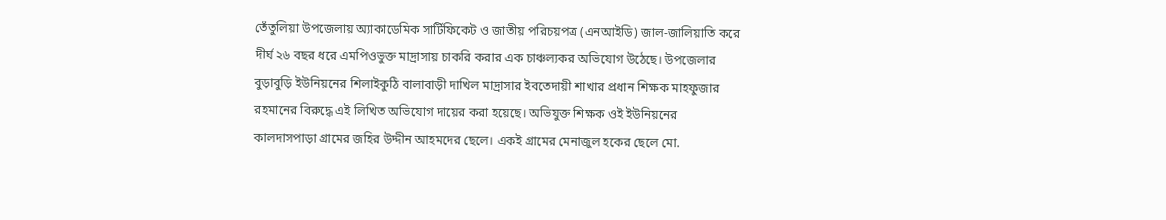তেঁতুলিয়া উপজেলায় অ্যাকাডেমিক সার্টিফিকেট ও জাতীয় পরিচয়পত্র (এনআইডি) জাল-জালিয়াতি করে দীর্ঘ ২৬ বছর ধরে এমপিওভুক্ত মাদ্রাসায় চাকরি করার এক চাঞ্চল্যকর অভিযোগ উঠেছে। উপজেলার বুড়াবুড়ি ইউনিয়নের শিলাইকুঠি বালাবাড়ী দাখিল মাদ্রাসার ইবতেদায়ী শাখার প্রধান শিক্ষক মাহফুজার রহমানের বিরুদ্ধে এই লিখিত অভিযোগ দায়ের করা হয়েছে। অভিযুক্ত শিক্ষক ওই ইউনিয়নের কালদাসপাড়া গ্রামের জহির উদ্দীন আহমদের ছেলে। একই গ্রামের মেনাজুল হকের ছেলে মো.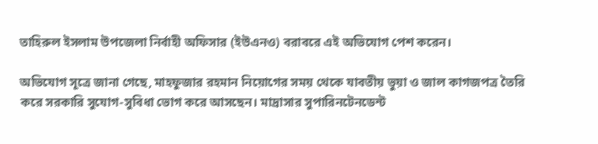তাহিরুল ইসলাম উপজেলা নির্বাহী অফিসার (ইউএনও) বরাবরে এই অভিযোগ পেশ করেন।

অভিযোগ সূত্রে জানা গেছে, মাহফুজার রহমান নিয়োগের সময় থেকে যাবতীয় ভুয়া ও জাল কাগজপত্র তৈরি করে সরকারি সুযোগ-সুবিধা ভোগ করে আসছেন। মাদ্রাসার সুপারিনটেনডেন্ট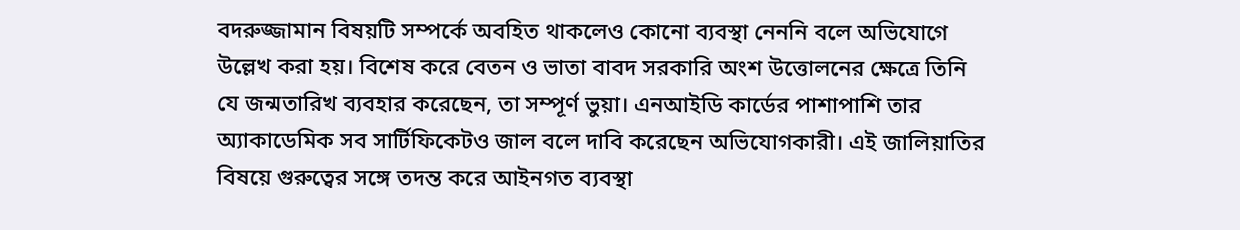বদরুজ্জামান বিষয়টি সম্পর্কে অবহিত থাকলেও কোনো ব্যবস্থা নেননি বলে অভিযোগে উল্লেখ করা হয়। বিশেষ করে বেতন ও ভাতা বাবদ সরকারি অংশ উত্তোলনের ক্ষেত্রে তিনি যে জন্মতারিখ ব্যবহার করেছেন, তা সম্পূর্ণ ভুয়া। এনআইডি কার্ডের পাশাপাশি তার অ্যাকাডেমিক সব সার্টিফিকেটও জাল বলে দাবি করেছেন অভিযোগকারী। এই জালিয়াতির বিষয়ে গুরুত্বের সঙ্গে তদন্ত করে আইনগত ব্যবস্থা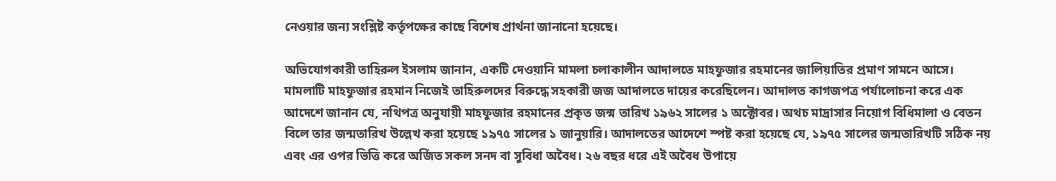নেওয়ার জন্য সংশ্লিষ্ট কর্তৃপক্ষের কাছে বিশেষ প্রার্থনা জানানো হয়েছে।

অভিযোগকারী তাহিরুল ইসলাম জানান, একটি দেওয়ানি মামলা চলাকালীন আদালতে মাহফুজার রহমানের জালিয়াতির প্রমাণ সামনে আসে। মামলাটি মাহফুজার রহমান নিজেই তাহিরুলদের বিরুদ্ধে সহকারী জজ আদালতে দায়ের করেছিলেন। আদালত কাগজপত্র পর্যালোচনা করে এক আদেশে জানান যে, নথিপত্র অনুযায়ী মাহফুজার রহমানের প্রকৃত জন্ম তারিখ ১৯৬২ সালের ১ অক্টোবর। অথচ মাদ্রাসার নিয়োগ বিধিমালা ও বেতন বিলে তার জন্মতারিখ উল্লেখ করা হয়েছে ১৯৭৫ সালের ১ জানুয়ারি। আদালতের আদেশে স্পষ্ট করা হয়েছে যে, ১৯৭৫ সালের জন্মতারিখটি সঠিক নয় এবং এর ওপর ভিত্তি করে অর্জিত সকল সনদ বা সুবিধা অবৈধ। ২৬ বছর ধরে এই অবৈধ উপায়ে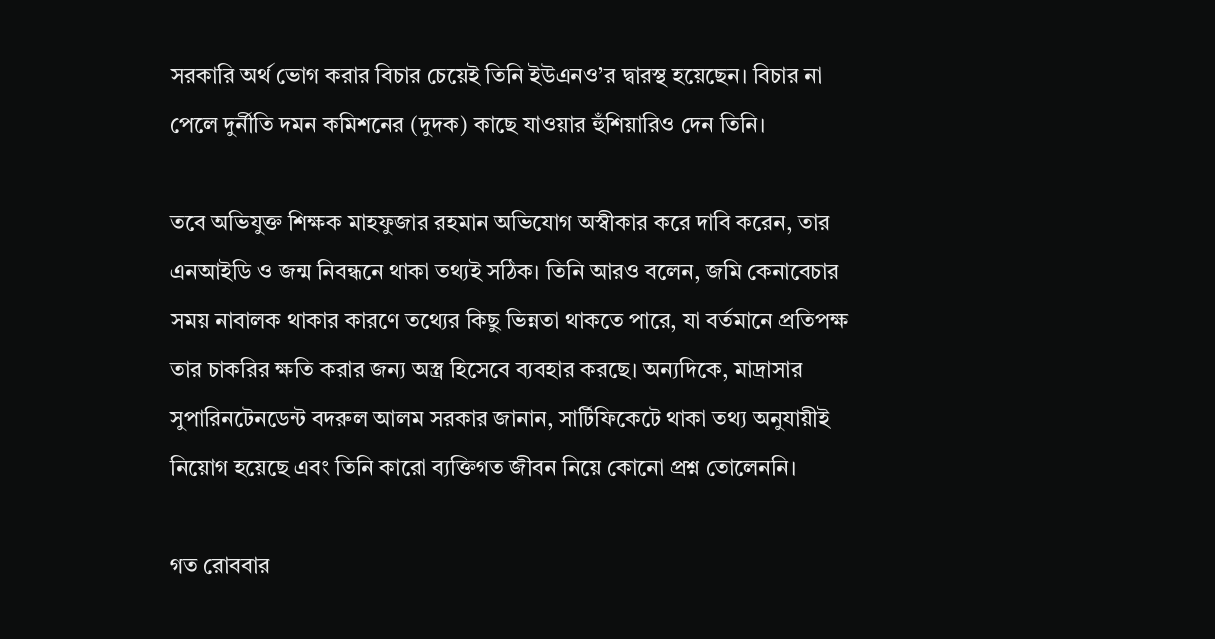সরকারি অর্থ ভোগ করার বিচার চেয়েই তিনি ইউএনও’র দ্বারস্থ হয়েছেন। বিচার না পেলে দুর্নীতি দমন কমিশনের (দুদক) কাছে যাওয়ার হুঁশিয়ারিও দেন তিনি।

তবে অভিযুক্ত শিক্ষক মাহফুজার রহমান অভিযোগ অস্বীকার করে দাবি করেন, তার এনআইডি ও জন্ম নিবন্ধনে থাকা তথ্যই সঠিক। তিনি আরও বলেন, জমি কেনাবেচার সময় নাবালক থাকার কারণে তথ্যের কিছু ভিন্নতা থাকতে পারে, যা বর্তমানে প্রতিপক্ষ তার চাকরির ক্ষতি করার জন্য অস্ত্র হিসেবে ব্যবহার করছে। অন্যদিকে, মাদ্রাসার সুপারিনটেনডেন্ট বদরুল আলম সরকার জানান, সার্টিফিকেটে থাকা তথ্য অনুযায়ীই নিয়োগ হয়েছে এবং তিনি কারো ব্যক্তিগত জীবন নিয়ে কোনো প্রশ্ন তোলেননি।

গত রোববার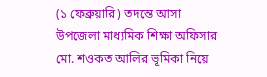(১ ফেব্রুয়ারি) তদন্তে আসা উপজেলা মাধ্যমিক শিক্ষা অফিসার মো. শওকত আলির ভূমিকা নিয়ে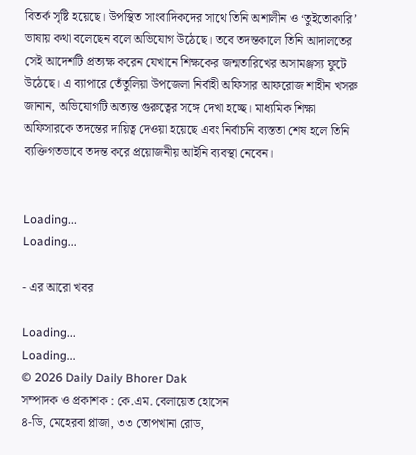বিতর্ক সৃষ্টি হয়েছে। উপস্থিত সাংবাদিকদের সাথে তিনি অশালীন ও ‘তুইতোকারি’ ভাষায় কথা বলেছেন বলে অভিযোগ উঠেছে। তবে তদন্তকালে তিনি আদালতের সেই আদেশটি প্রত্যক্ষ করেন যেখানে শিক্ষকের জন্মতারিখের অসামঞ্জস্য ফুটে উঠেছে। এ ব্যাপারে তেঁতুলিয়া উপজেলা নির্বাহী অফিসার আফরোজ শাহীন খসরু জানান, অভিযোগটি অত্যন্ত গুরুত্বের সঙ্গে দেখা হচ্ছে। মাধ্যমিক শিক্ষা অফিসারকে তদন্তের দায়িত্ব দেওয়া হয়েছে এবং নির্বাচনি ব্যস্ততা শেষ হলে তিনি ব্যক্তিগতভাবে তদন্ত করে প্রয়োজনীয় আইনি ব্যবস্থা নেবেন।


Loading...
Loading...

- এর আরো খবর

Loading...
Loading...
© 2026 Daily Daily Bhorer Dak
সম্পাদক ও প্রকাশক : কে.এম. বেলায়েত হোসেন
৪-ডি, মেহেরবা প্লাজা, ৩৩ তোপখানা রোড,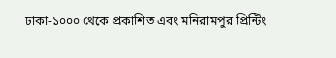ঢাকা-১০০০ থেকে প্রকাশিত এবং মনিরামপুর প্রিন্টিং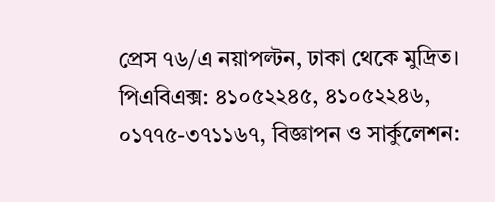প্রেস ৭৬/এ নয়াপল্টন, ঢাকা থেকে মুদ্রিত। পিএবিএক্স: ৪১০৫২২৪৫, ৪১০৫২২৪৬, ০১৭৭৫-৩৭১১৬৭, বিজ্ঞাপন ও সার্কুলেশন: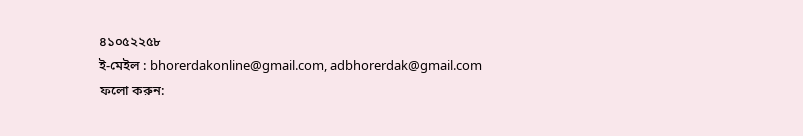৪১০৫২২৫৮
ই-মেইল : bhorerdakonline@gmail.com, adbhorerdak@gmail.com
ফলো করুন: